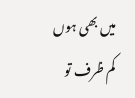میں بھی ہوں کم ظرف تو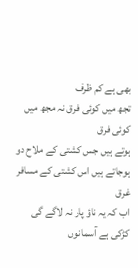بھی ہے کم ظرف
تجھ میں کوئی فرق نہ مجھ میں کوئی فرق
ہوتے ہیں جس کشتی کے ملاح دو
ہوجاتے ہیں اس کشتی کے مسافر غرق
اب کہ یہ ناؤ پار نہ لاگے گی
کڑکی ہے آسمانوں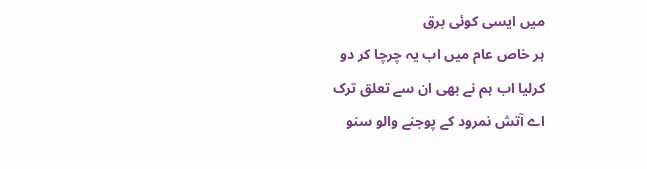میں ایسی کوئی برق
ہر خاص عام میں اب یہ چرچا کر دو
کرلیا اب ہم نے بھی ان سے تعلق ترک
اے آتش نمرود کے پوجنے والو سنو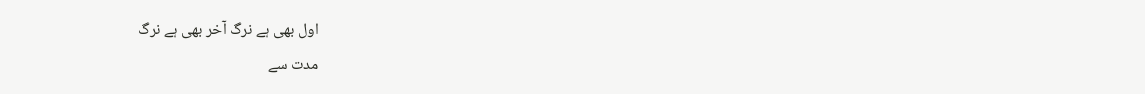اول بھی ہے نرگ آخر بھی ہے نرگ
مدت سے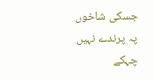جسکی شاخوں پہ پرندے نہیں چہکے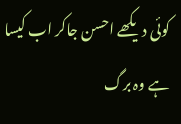کوئی دیکھے احسن جاکر اب کیسا ہے وہ برگ